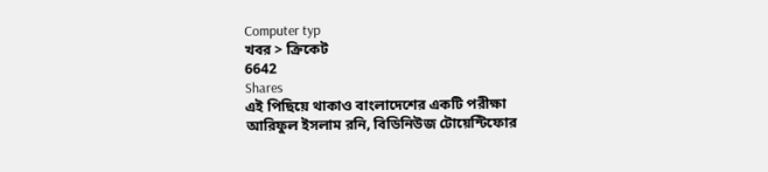Computer typ
খবর > ক্রিকেট
6642
Shares
এই পিছিয়ে থাকাও বাংলাদেশের একটি পরীক্ষা
আরিফুল ইসলাম রনি, বিডিনিউজ টোয়েন্টিফোর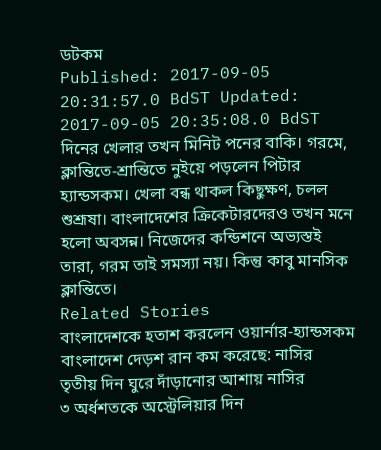ডটকম
Published: 2017-09-05 20:31:57.0 BdST Updated: 2017-09-05 20:35:08.0 BdST
দিনের খেলার তখন মিনিট পনের বাকি। গরমে, ক্লান্তিতে-শ্রান্তিতে নুইয়ে পড়লেন পিটার হ্যান্ডসকম। খেলা বন্ধ থাকল কিছুক্ষণ, চলল শুশ্রূষা। বাংলাদেশের ক্রিকেটারদেরও তখন মনে হলো অবসন্ন। নিজেদের কন্ডিশনে অভ্যস্তই তারা, গরম তাই সমস্যা নয়। কিন্তু কাবু মানসিক ক্লান্তিতে।
Related Stories
বাংলাদেশকে হতাশ করলেন ওয়ার্নার-হ্যান্ডসকম
বাংলাদেশ দেড়শ রান কম করেছে: নাসির
তৃতীয় দিন ঘুরে দাঁড়ানোর আশায় নাসির
৩ অর্ধশতকে অস্ট্রেলিয়ার দিন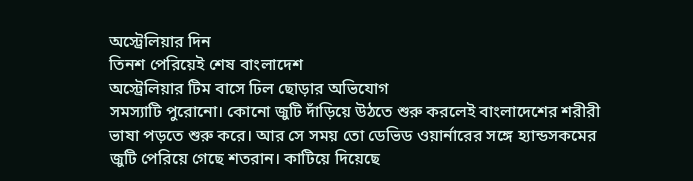অস্ট্রেলিয়ার দিন
তিনশ পেরিয়েই শেষ বাংলাদেশ
অস্ট্রেলিয়ার টিম বাসে ঢিল ছোড়ার অভিযোগ
সমস্যাটি পুরোনো। কোনো জুটি দাঁড়িয়ে উঠতে শুরু করলেই বাংলাদেশের শরীরী ভাষা পড়তে শুরু করে। আর সে সময় তো ডেভিড ওয়ার্নারের সঙ্গে হ্যান্ডসকমের জুটি পেরিয়ে গেছে শতরান। কাটিয়ে দিয়েছে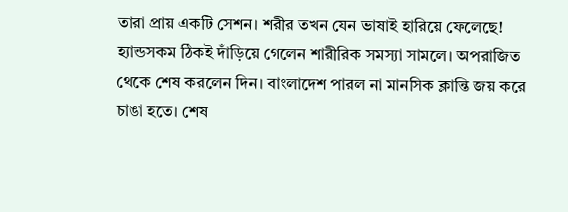তারা প্রায় একটি সেশন। শরীর তখন যেন ভাষাই হারিয়ে ফেলেছে!
হ্যান্ডসকম ঠিকই দাঁড়িয়ে গেলেন শারীরিক সমস্যা সামলে। অপরাজিত থেকে শেষ করলেন দিন। বাংলাদেশ পারল না মানসিক ক্লান্তি জয় করে চাঙা হতে। শেষ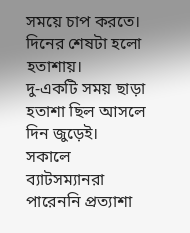সময়ে চাপ করতে। দিনের শেষটা হলো হতাশায়।
দু-একটি সময় ছাড়া হতাশা ছিল আসলে দিন জুড়েই। সকালে ব্যাটসম্যানরা পারেননি প্রত্যাশা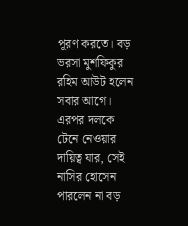পূরণ করতে। বড় ভরসা মুশফিকুর রহিম আউট হলেন সবার আগে। এরপর দলকে টেনে নেওয়ার দায়িত্ব যার, সেই নাসির হোসেন পারলেন না বড়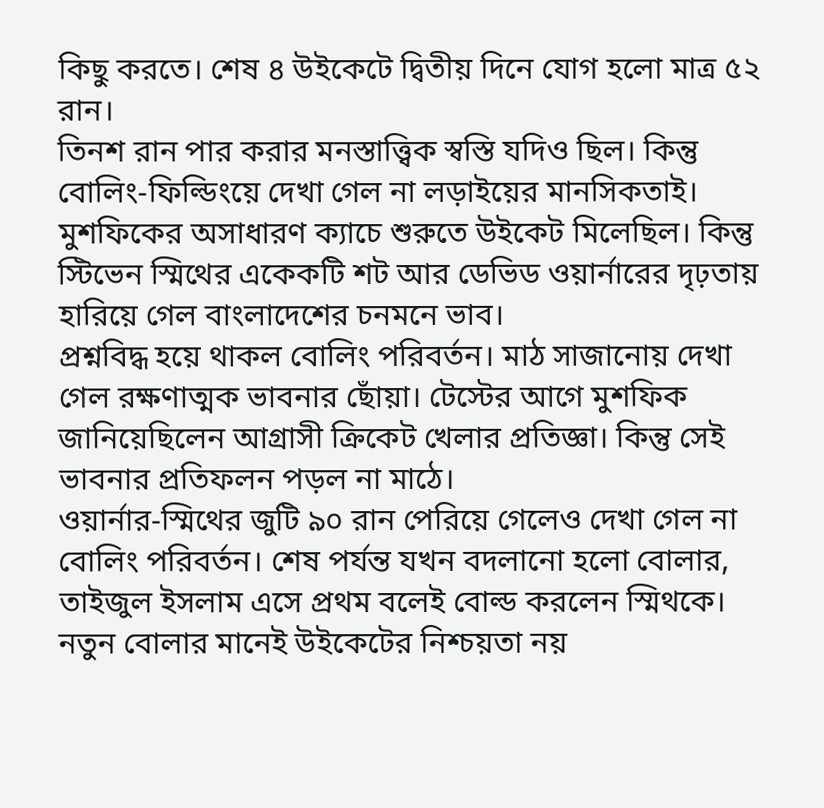কিছু করতে। শেষ ৪ উইকেটে দ্বিতীয় দিনে যোগ হলো মাত্র ৫২ রান।
তিনশ রান পার করার মনস্তাত্ত্বিক স্বস্তি যদিও ছিল। কিন্তু বোলিং-ফিল্ডিংয়ে দেখা গেল না লড়াইয়ের মানসিকতাই। মুশফিকের অসাধারণ ক্যাচে শুরুতে উইকেট মিলেছিল। কিন্তু স্টিভেন স্মিথের একেকটি শট আর ডেভিড ওয়ার্নারের দৃঢ়তায় হারিয়ে গেল বাংলাদেশের চনমনে ভাব।
প্রশ্নবিদ্ধ হয়ে থাকল বোলিং পরিবর্তন। মাঠ সাজানোয় দেখা গেল রক্ষণাত্মক ভাবনার ছোঁয়া। টেস্টের আগে মুশফিক জানিয়েছিলেন আগ্রাসী ক্রিকেট খেলার প্রতিজ্ঞা। কিন্তু সেই ভাবনার প্রতিফলন পড়ল না মাঠে।
ওয়ার্নার-স্মিথের জুটি ৯০ রান পেরিয়ে গেলেও দেখা গেল না বোলিং পরিবর্তন। শেষ পর্যন্ত যখন বদলানো হলো বোলার, তাইজুল ইসলাম এসে প্রথম বলেই বোল্ড করলেন স্মিথকে। নতুন বোলার মানেই উইকেটের নিশ্চয়তা নয়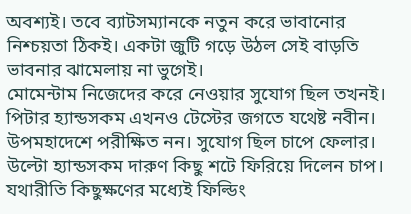অবশ্যই। তবে ব্যাটসম্যানকে নতুন করে ভাবানোর নিশ্চয়তা ঠিকই। একটা জুটি গড়ে উঠল সেই বাড়তি ভাবনার ঝামেলায় না ভুগেই।
মোমেন্টাম নিজেদের করে নেওয়ার সুযোগ ছিল তখনই। পিটার হ্যান্ডসকম এখনও টেস্টের জগতে যথেষ্ট নবীন। উপমহাদেশে পরীক্ষিত নন। সুযোগ ছিল চাপে ফেলার। উল্টো হ্যান্ডসকম দারুণ কিছু শটে ফিরিয়ে দিলেন চাপ। যথারীতি কিছুক্ষণের মধ্যেই ফিল্ডিং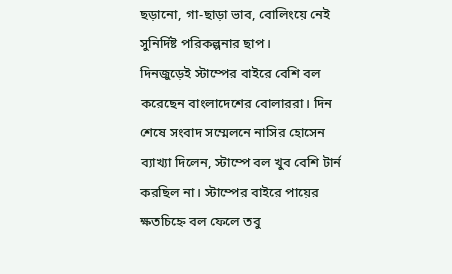ছড়ানো, গা-ছাড়া ভাব, বোলিংয়ে নেই সুনির্দিষ্ট পরিকল্পনার ছাপ।
দিনজুড়েই স্টাম্পের বাইরে বেশি বল করেছেন বাংলাদেশের বোলাররা। দিন শেষে সংবাদ সম্মেলনে নাসির হোসেন ব্যাখ্যা দিলেন, স্টাম্পে বল খুব বেশি টার্ন করছিল না। স্টাম্পের বাইরে পায়ের ক্ষতচিহ্নে বল ফেলে তবু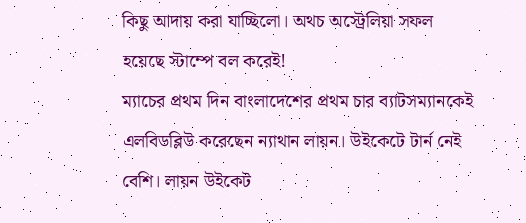কিছু আদায় করা যাচ্ছিলো। অথচ অস্ট্রেলিয়া সফল হয়েছে স্টাম্পে বল করেই!
ম্যাচের প্রথম দিন বাংলাদেশের প্রথম চার ব্যাটসম্যানকেই এলবিডব্লিউ করেছেন ন্যাথান লায়ন। উইকেটে টার্ন নেই বেশি। লায়ন উইকেট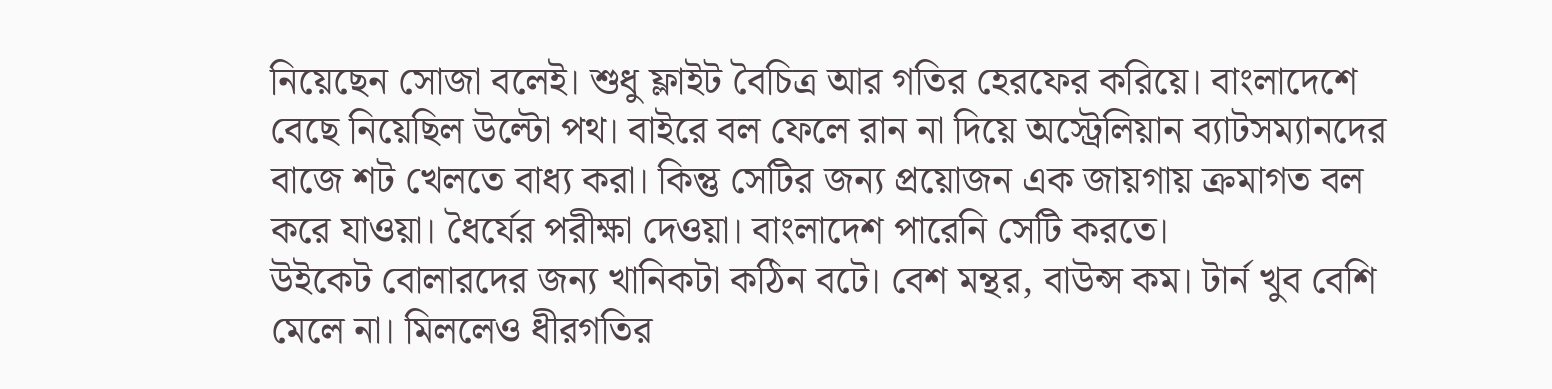নিয়েছেন সোজা বলেই। শুধু ফ্লাইট বৈচিত্র আর গতির হেরফের করিয়ে। বাংলাদেশে বেছে নিয়েছিল উল্টো পথ। বাইরে বল ফেলে রান না দিয়ে অস্ট্রেলিয়ান ব্যাটসম্যানদের বাজে শট খেলতে বাধ্য করা। কিন্তু সেটির জন্য প্রয়োজন এক জায়গায় ক্রমাগত বল করে যাওয়া। ধৈর্যের পরীক্ষা দেওয়া। বাংলাদেশ পারেনি সেটি করতে।
উইকেট বোলারদের জন্য খানিকটা কঠিন বটে। বেশ মন্থর, বাউন্স কম। টার্ন খুব বেশি মেলে না। মিললেও ধীরগতির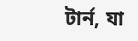টার্ন, যা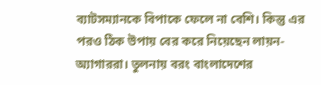ব্যাটসম্যানকে বিপাকে ফেলে না বেশি। কিন্তু এর পরও ঠিক উপায় বের করে নিয়েছেন লায়ন-অ্যাগাররা। তুলনায় বরং বাংলাদেশের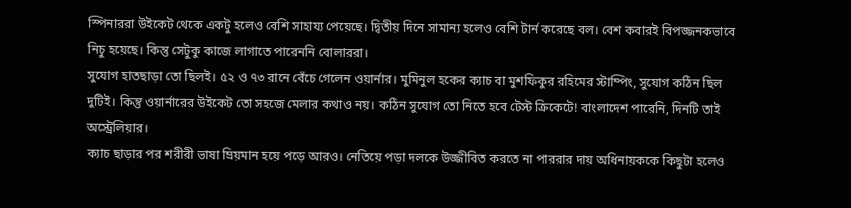স্পিনাররা উইকেট থেকে একটু হলেও বেশি সাহায্য পেয়েছে। দ্বিতীয় দিনে সামান্য হলেও বেশি টার্ন করেছে বল। বেশ কবারই বিপজ্জনকভাবে নিচু হয়েছে। কিন্তু সেটুকু কাজে লাগাতে পারেননি বোলাররা।
সুযোগ হাতছাড়া তো ছিলই। ৫২ ও ৭৩ রানে বেঁচে গেলেন ওয়ার্নার। মুমিনুল হকের ক্যাচ বা মুশফিকুর রহিমের স্টাম্পিং, সুযোগ কঠিন ছিল দুটিই। কিন্তু ওয়ার্নারের উইকেট তো সহজে মেলার কথাও নয়। কঠিন সুযোগ তো নিতে হবে টেস্ট ক্রিকেটে! বাংলাদেশ পারেনি, দিনটি তাই অস্ট্রেলিয়ার।
ক্যাচ ছাড়ার পর শরীরী ভাষা ম্রিয়মান হয়ে পড়ে আরও। নেতিয়ে পড়া দলকে উজ্জীবিত করতে না পাররার দায় অধিনায়ককে কিছুটা হলেও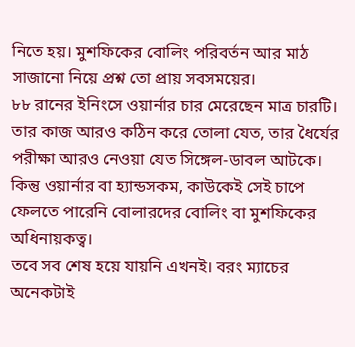নিতে হয়। মুশফিকের বোলিং পরিবর্তন আর মাঠ সাজানো নিয়ে প্রশ্ন তো প্রায় সবসময়ের।
৮৮ রানের ইনিংসে ওয়ার্নার চার মেরেছেন মাত্র চারটি। তার কাজ আরও কঠিন করে তোলা যেত, তার ধৈর্যের পরীক্ষা আরও নেওয়া যেত সিঙ্গেল-ডাবল আটকে। কিন্তু ওয়ার্নার বা হ্যান্ডসকম, কাউকেই সেই চাপে ফেলতে পারেনি বোলারদের বোলিং বা মুশফিকের অধিনায়কত্ব।
তবে সব শেষ হয়ে যায়নি এখনই। বরং ম্যাচের অনেকটাই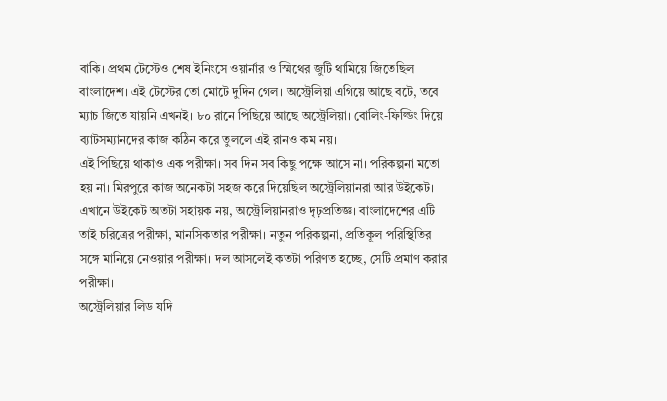বাকি। প্রথম টেস্টেও শেষ ইনিংসে ওয়ার্নার ও স্মিথের জুটি থামিয়ে জিতেছিল বাংলাদেশ। এই টেস্টের তো মোটে দুদিন গেল। অস্ট্রেলিয়া এগিয়ে আছে বটে, তবে ম্যাচ জিতে যায়নি এখনই। ৮০ রানে পিছিয়ে আছে অস্ট্রেলিয়া। বোলিং-ফিল্ডিং দিয়ে ব্যাটসম্যানদের কাজ কঠিন করে তুললে এই রানও কম নয়।
এই পিছিয়ে থাকাও এক পরীক্ষা। সব দিন সব কিছু পক্ষে আসে না। পরিকল্পনা মতো হয় না। মিরপুরে কাজ অনেকটা সহজ করে দিয়েছিল অস্ট্রেলিয়ানরা আর উইকেট। এখানে উইকেট অতটা সহায়ক নয়, অস্ট্রেলিয়ানরাও দৃঢ়প্রতিজ্ঞ। বাংলাদেশের এটি তাই চরিত্রের পরীক্ষা, মানসিকতার পরীক্ষা। নতুন পরিকল্পনা, প্রতিকূল পরিস্থিতির সঙ্গে মানিয়ে নেওয়ার পরীক্ষা। দল আসলেই কতটা পরিণত হচ্ছে, সেটি প্রমাণ করার পরীক্ষা।
অস্ট্রেলিয়ার লিড যদি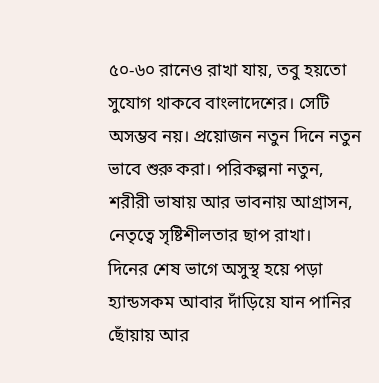৫০-৬০ রানেও রাখা যায়, তবু হয়তো সুযোগ থাকবে বাংলাদেশের। সেটি অসম্ভব নয়। প্রয়োজন নতুন দিনে নতুন ভাবে শুরু করা। পরিকল্পনা নতুন, শরীরী ভাষায় আর ভাবনায় আগ্রাসন, নেতৃত্বে সৃষ্টিশীলতার ছাপ রাখা।
দিনের শেষ ভাগে অসুস্থ হয়ে পড়া হ্যান্ডসকম আবার দাঁড়িয়ে যান পানির ছোঁয়ায় আর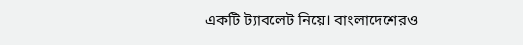একটি ট্যাবলেট নিয়ে। বাংলাদেশেরও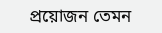প্রয়োজন তেমন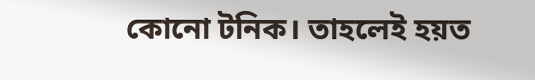কোনো টনিক। তাহলেই হয়ত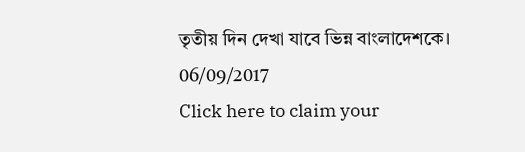তৃতীয় দিন দেখা যাবে ভিন্ন বাংলাদেশকে।
06/09/2017
Click here to claim your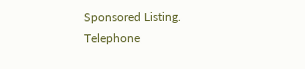Sponsored Listing.
Telephone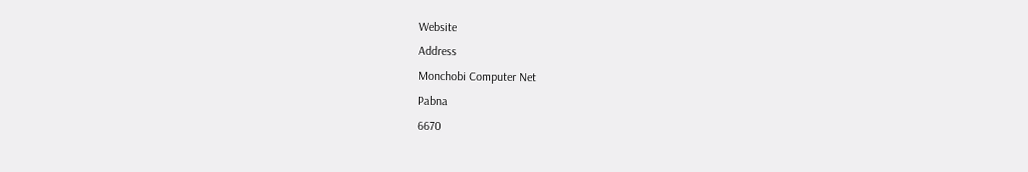Website
Address
Monchobi Computer Net
Pabna
6670